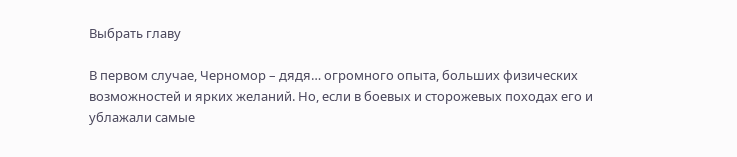Выбрать главу

В первом случае, Черномор – дядя… огромного опыта, больших физических возможностей и ярких желаний. Но, если в боевых и сторожевых походах его и ублажали самые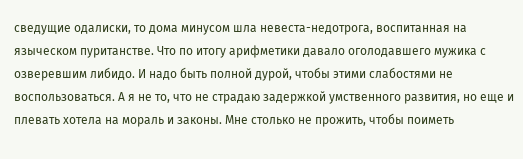сведущие одалиски, то дома минусом шла невеста-недотрога, воспитанная на языческом пуританстве. Что по итогу арифметики давало оголодавшего мужика с озверевшим либидо. И надо быть полной дурой, чтобы этими слабостями не воспользоваться. А я не то, что не страдаю задержкой умственного развития, но еще и плевать хотела на мораль и законы. Мне столько не прожить, чтобы поиметь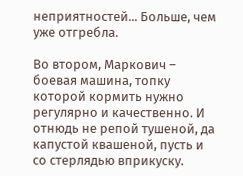неприятностей... Больше, чем уже отгребла.

Во втором, Маркович – боевая машина, топку которой кормить нужно регулярно и качественно. И отнюдь не репой тушеной, да капустой квашеной, пусть и со стерлядью вприкуску.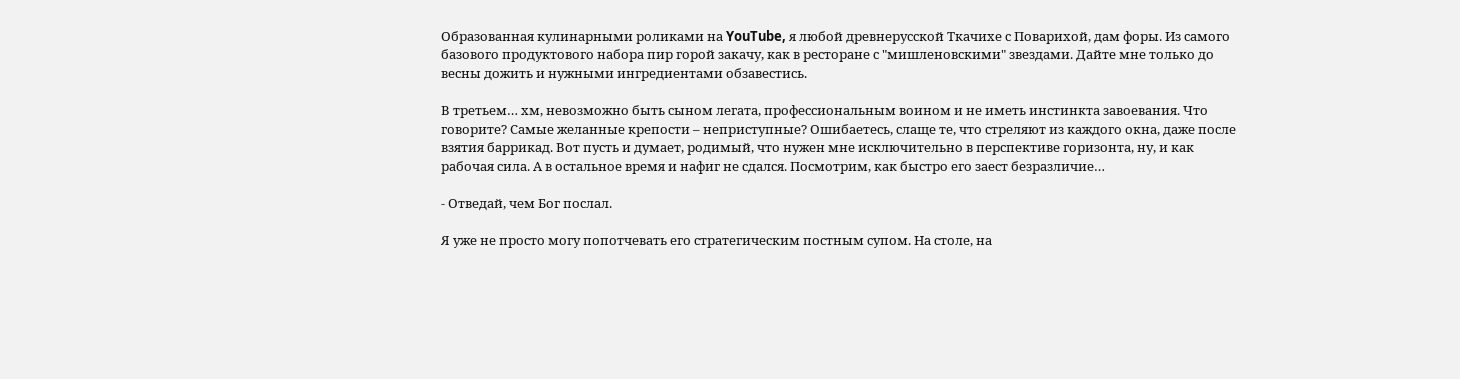Образованная кулинарными роликами на YouTube, я любой древнерусской Ткачихе с Поварихой, дам форы. Из самого базового продуктового набора пир горой закачу, как в ресторане с "мишленовскими" звездами. Дайте мне только до весны дожить и нужными ингредиентами обзавестись.

В третьем… хм, невозможно быть сыном легата, профессиональным воином и не иметь инстинкта завоевания. Что говорите? Самые желанные крепости – неприступные? Ошибаетесь, слаще те, что стреляют из каждого окна, даже после взятия баррикад. Вот пусть и думает, родимый, что нужен мне исключительно в перспективе горизонта, ну, и как рабочая сила. А в остальное время и нафиг не сдался. Посмотрим, как быстро его заест безразличие…

- Отведай, чем Бог послал.

Я уже не просто могу попотчевать его стратегическим постным супом. На столе, на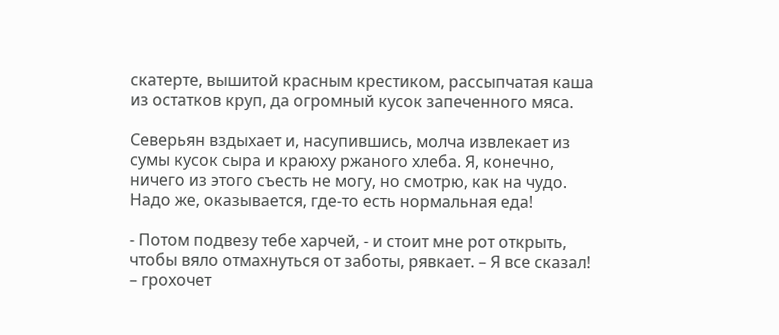скатерте, вышитой красным крестиком, рассыпчатая каша из остатков круп, да огромный кусок запеченного мяса.

Северьян вздыхает и, насупившись, молча извлекает из сумы кусок сыра и краюху ржаного хлеба. Я, конечно, ничего из этого съесть не могу, но смотрю, как на чудо. Надо же, оказывается, где-то есть нормальная еда!

- Потом подвезу тебе харчей, - и стоит мне рот открыть, чтобы вяло отмахнуться от заботы, рявкает. – Я все сказал! – грохочет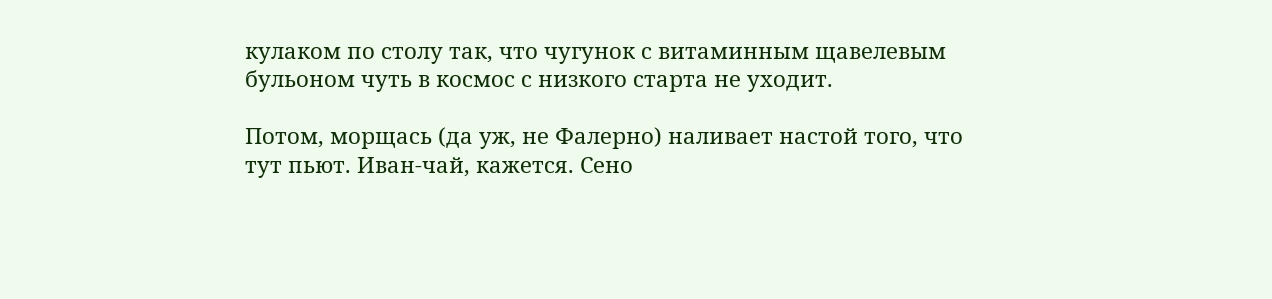кулаком по столу так, что чугунок с витаминным щавелевым бульоном чуть в космос с низкого старта не уходит.

Потом, морщась (да уж, не Фалерно) наливает настой того, что тут пьют. Иван-чай, кажется. Сено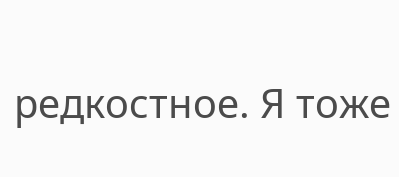редкостное. Я тоже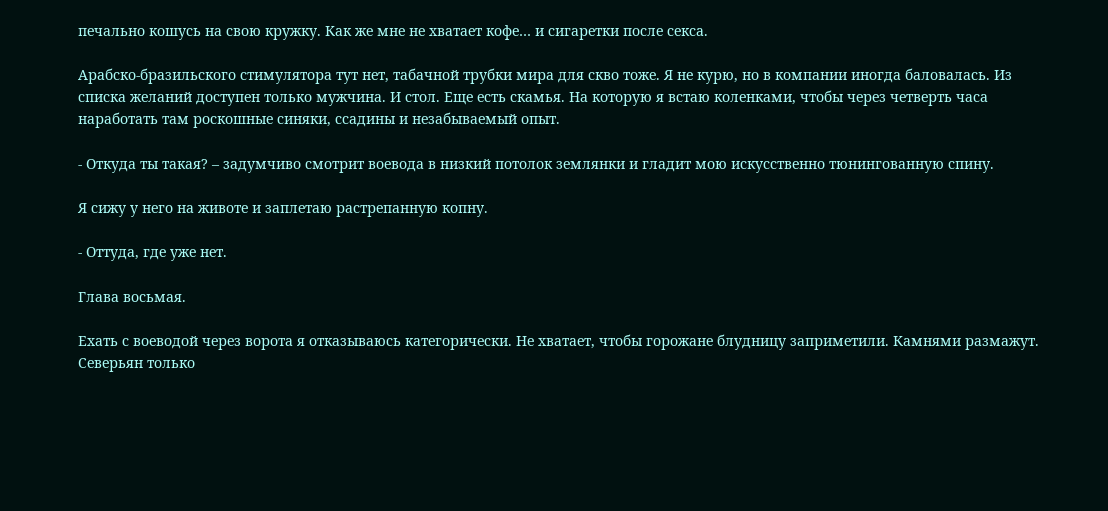печально кошусь на свою кружку. Как же мне не хватает кофе… и сигаретки после секса.

Арабско-бразильского стимулятора тут нет, табачной трубки мира для скво тоже. Я не курю, но в компании иногда баловалась. Из списка желаний доступен только мужчина. И стол. Еще есть скамья. На которую я встаю коленками, чтобы через четверть часа наработать там роскошные синяки, ссадины и незабываемый опыт.

- Откуда ты такая? – задумчиво смотрит воевода в низкий потолок землянки и гладит мою искусственно тюнингованную спину.

Я сижу у него на животе и заплетаю растрепанную копну.

- Оттуда, где уже нет.

Глава восьмая.

Ехать с воеводой через ворота я отказываюсь категорически. Не хватает, чтобы горожане блудницу заприметили. Камнями размажут. Северьян только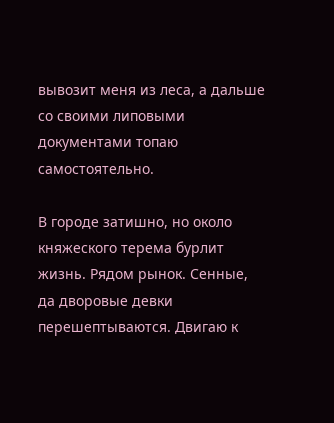вывозит меня из леса, а дальше со своими липовыми документами топаю самостоятельно.

В городе затишно, но около княжеского терема бурлит жизнь. Рядом рынок. Сенные, да дворовые девки перешептываются. Двигаю к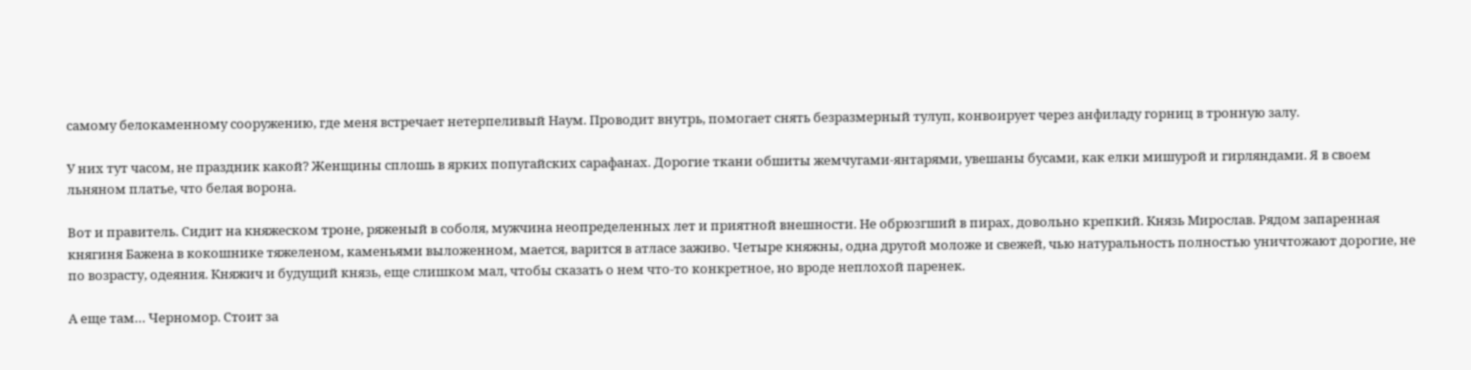самому белокаменному сооружению, где меня встречает нетерпеливый Наум. Проводит внутрь, помогает снять безразмерный тулуп, конвоирует через анфиладу горниц в тронную залу.

У них тут часом, не праздник какой? Женщины сплошь в ярких попугайских сарафанах. Дорогие ткани обшиты жемчугами-янтарями, увешаны бусами, как елки мишурой и гирляндами. Я в своем льняном платье, что белая ворона.

Вот и правитель. Сидит на княжеском троне, ряженый в соболя, мужчина неопределенных лет и приятной внешности. Не обрюзгший в пирах, довольно крепкий. Князь Мирослав. Рядом запаренная княгиня Бажена в кокошнике тяжеленом, каменьями выложенном, мается, варится в атласе заживо. Четыре княжны, одна другой моложе и свежей, чью натуральность полностью уничтожают дорогие, не по возрасту, одеяния. Княжич и будущий князь, еще слишком мал, чтобы сказать о нем что-то конкретное, но вроде неплохой паренек.

А еще там… Черномор. Стоит за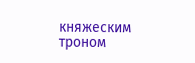княжеским троном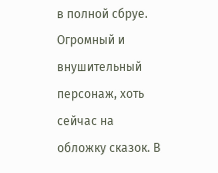в полной сбруе. Огромный и внушительный персонаж, хоть сейчас на обложку сказок. В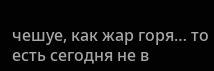чешуе, как жар горя… то есть сегодня не в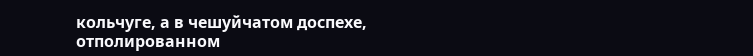кольчуге, а в чешуйчатом доспехе, отполированном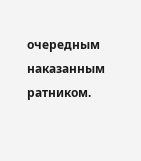очередным наказанным ратником.